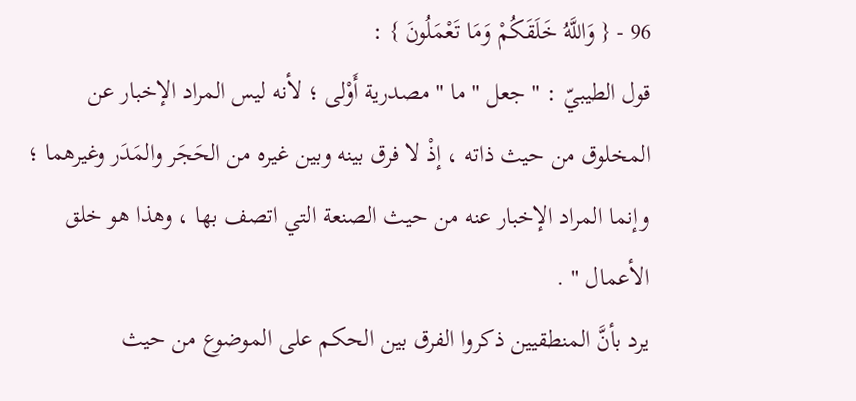96 - { وَاللَّهُ خَلَقَكُمْ وَمَا تَعْمَلُونَ } :
قول الطيبيّ : " جعل " ما " مصدرية أَوْلى ؛ لأنه ليس المراد الإخبار عن المخلوق من حيث ذاته ، إذْ لا فرق بينه وبين غيره من الحَجَر والمَدَر وغيرهما ؛ وإنما المراد الإخبار عنه من حيث الصنعة التي اتصف بها ، وهذا هو خلق الأعمال " .
يرد بأنَّ المنطقيين ذكروا الفرق بين الحكم على الموضوع من حيث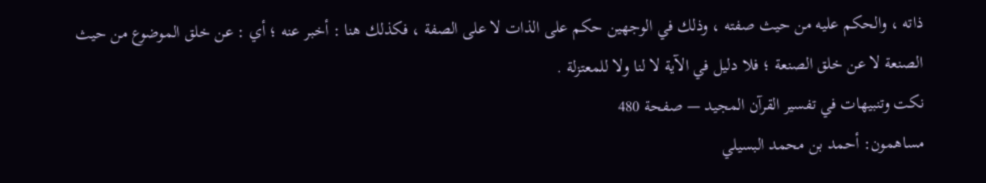ذاته ، والحكم عليه من حيث صفته ، وذلك في الوجهين حكم على الذات لا على الصفة ، فكذلك هنا : أخبر عنه ؛ أي : عن خلق الموضوع من حيث الصنعة لا عن خلق الصنعة ؛ فلا دليل في الآية لا لنا ولا للمعتزلة .
نكت وتنبيهات في تفسير القرآن المجيد — صفحة 480
مساهمون: أحمد بن محمد البسيلي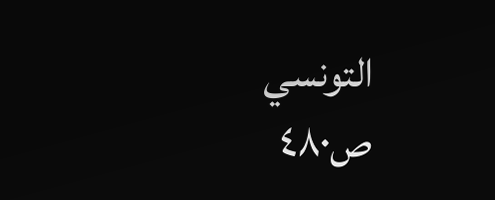التونسي
ص٤٨٠